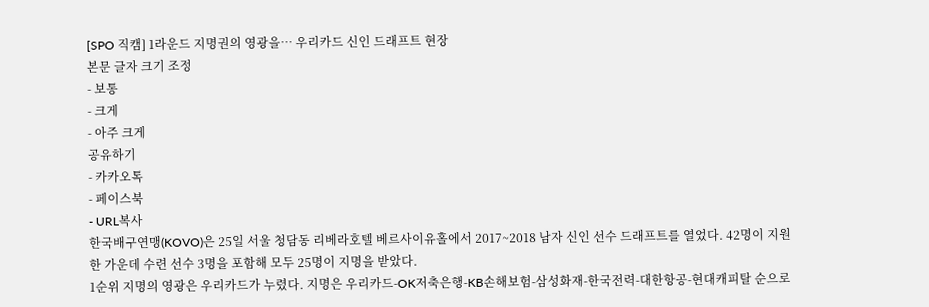[SPO 직캠] 1라운드 지명권의 영광을… 우리카드 신인 드래프트 현장
본문 글자 크기 조정
- 보통
- 크게
- 아주 크게
공유하기
- 카카오톡
- 페이스북
- URL복사
한국배구연맹(KOVO)은 25일 서울 청담동 리베라호텔 베르사이유홀에서 2017~2018 남자 신인 선수 드래프트를 열었다. 42명이 지원한 가운데 수련 선수 3명을 포함해 모두 25명이 지명을 받았다.
1순위 지명의 영광은 우리카드가 누렸다. 지명은 우리카드-OK저축은행-KB손해보험-삼성화재-한국전력-대한항공-현대캐피탈 순으로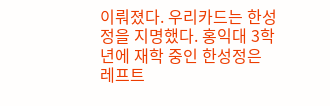이뤄졌다. 우리카드는 한성정을 지명했다. 홍익대 3학년에 재학 중인 한성정은 레프트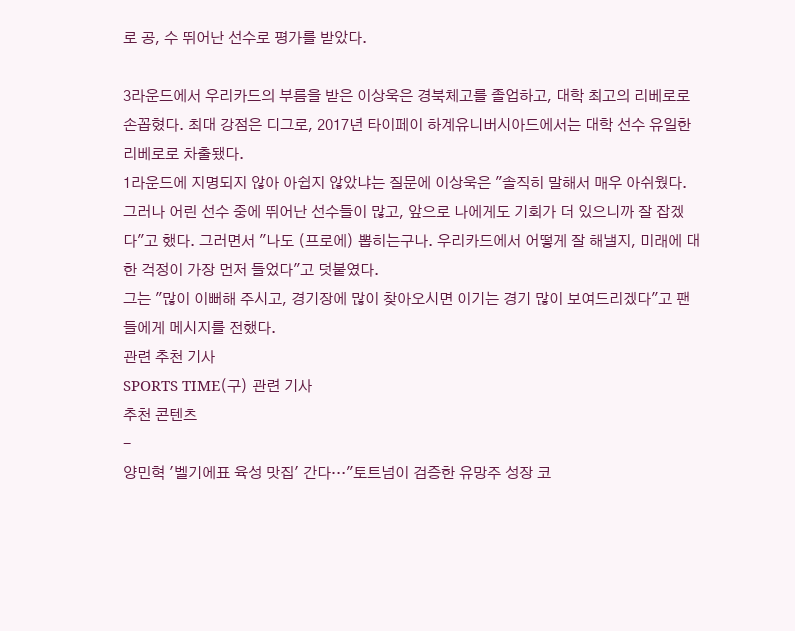로 공, 수 뛰어난 선수로 평가를 받았다.

3라운드에서 우리카드의 부름을 받은 이상욱은 경북체고를 졸업하고, 대학 최고의 리베로로 손꼽혔다. 최대 강점은 디그로, 2017년 타이페이 하계유니버시아드에서는 대학 선수 유일한 리베로로 차출됐다.
1라운드에 지명되지 않아 아쉽지 않았냐는 질문에 이상욱은 "솔직히 말해서 매우 아쉬웠다. 그러나 어린 선수 중에 뛰어난 선수들이 많고, 앞으로 나에게도 기회가 더 있으니까 잘 잡겠다"고 했다. 그러면서 "나도 (프로에) 뽑히는구나. 우리카드에서 어떻게 잘 해낼지, 미래에 대한 걱정이 가장 먼저 들었다"고 덧붙였다.
그는 "많이 이뻐해 주시고, 경기장에 많이 찾아오시면 이기는 경기 많이 보여드리겠다"고 팬들에게 메시지를 전했다.
관련 추천 기사
SPORTS TIME(구) 관련 기사
추천 콘텐츠
-
양민혁 '벨기에표 육성 맛집' 간다…"토트넘이 검증한 유망주 성장 코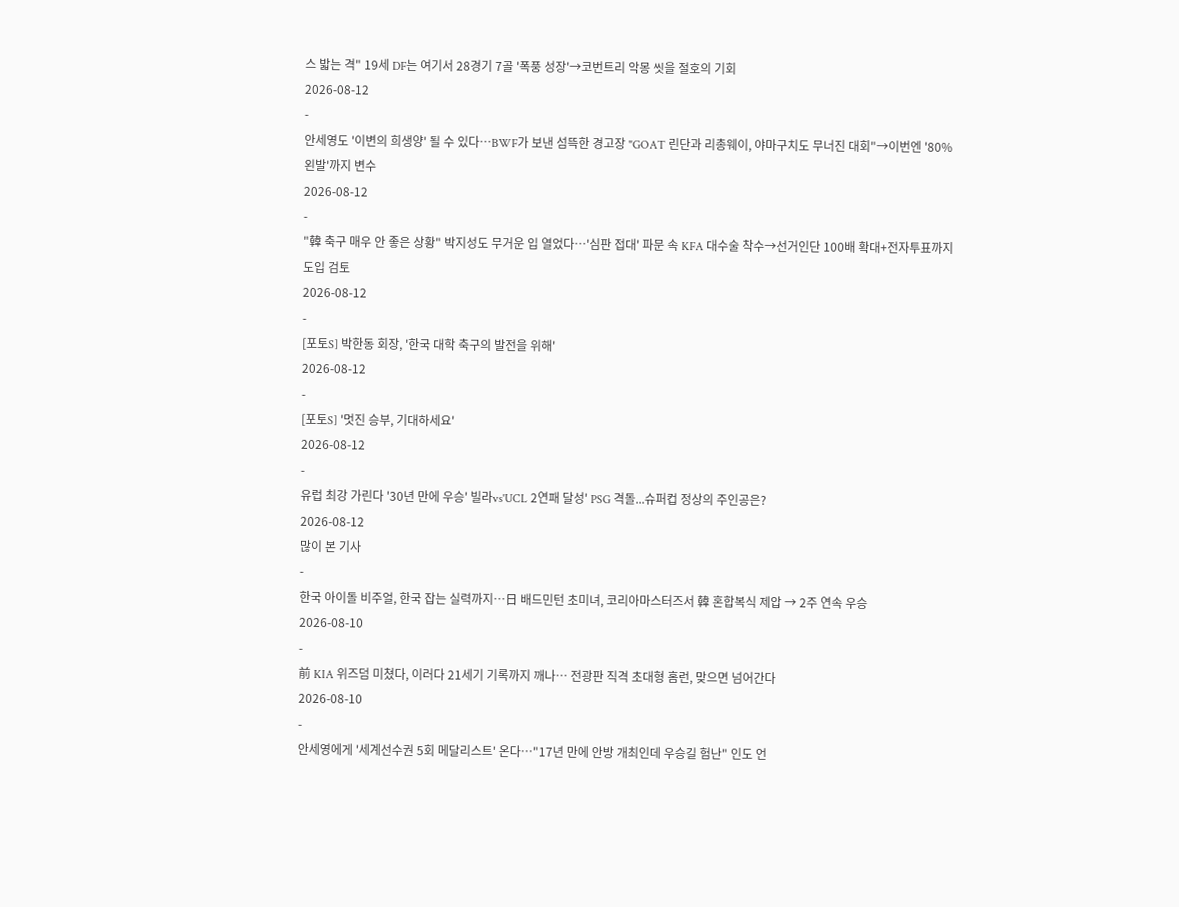스 밟는 격" 19세 DF는 여기서 28경기 7골 '폭풍 성장'→코번트리 악몽 씻을 절호의 기회
2026-08-12
-
안세영도 '이변의 희생양' 될 수 있다…BWF가 보낸 섬뜩한 경고장 "GOAT 린단과 리총웨이, 야마구치도 무너진 대회"→이번엔 '80% 왼발'까지 변수
2026-08-12
-
"韓 축구 매우 안 좋은 상황" 박지성도 무거운 입 열었다…'심판 접대' 파문 속 KFA 대수술 착수→선거인단 100배 확대+전자투표까지 도입 검토
2026-08-12
-
[포토S] 박한동 회장, '한국 대학 축구의 발전을 위해'
2026-08-12
-
[포토S] '멋진 승부, 기대하세요'
2026-08-12
-
유럽 최강 가린다 '30년 만에 우승' 빌라vs'UCL 2연패 달성' PSG 격돌...슈퍼컵 정상의 주인공은?
2026-08-12
많이 본 기사
-
한국 아이돌 비주얼, 한국 잡는 실력까지…日 배드민턴 초미녀, 코리아마스터즈서 韓 혼합복식 제압 → 2주 연속 우승
2026-08-10
-
前 KIA 위즈덤 미쳤다, 이러다 21세기 기록까지 깨나… 전광판 직격 초대형 홈런, 맞으면 넘어간다
2026-08-10
-
안세영에게 '세계선수권 5회 메달리스트' 온다…"17년 만에 안방 개최인데 우승길 험난" 인도 언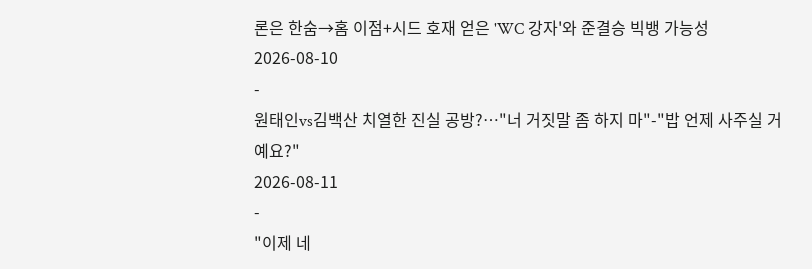론은 한숨→홈 이점+시드 호재 얻은 'WC 강자'와 준결승 빅뱅 가능성
2026-08-10
-
원태인vs김백산 치열한 진실 공방?…"너 거짓말 좀 하지 마"-"밥 언제 사주실 거예요?"
2026-08-11
-
"이제 네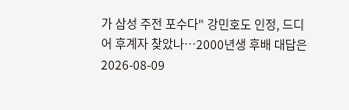가 삼성 주전 포수다" 강민호도 인정, 드디어 후계자 찾았나…2000년생 후배 대답은
2026-08-09